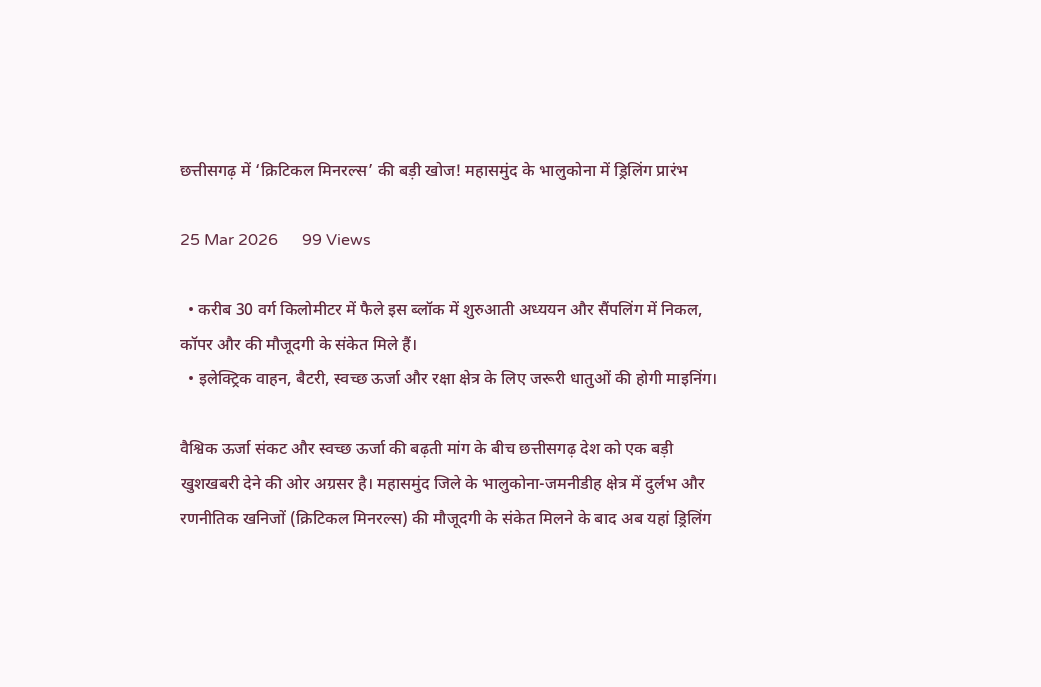छत्तीसगढ़ में ‘क्रिटिकल मिनरल्स’ की बड़ी खोज! महासमुंद के भालुकोना में ड्रिलिंग प्रारंभ

25 Mar 2026      99 Views

  • करीब 30 वर्ग किलोमीटर में फैले इस ब्लॉक में शुरुआती अध्ययन और सैंपलिंग में निकल, कॉपर और की मौजूदगी के संकेत मिले हैं।
  • इलेक्ट्रिक वाहन, बैटरी, स्वच्छ ऊर्जा और रक्षा क्षेत्र के लिए जरूरी धातुओं की होगी माइनिंग।

वैश्विक ऊर्जा संकट और स्वच्छ ऊर्जा की बढ़ती मांग के बीच छत्तीसगढ़ देश को एक बड़ी खुशखबरी देने की ओर अग्रसर है। महासमुंद जिले के भालुकोना-जमनीडीह क्षेत्र में दुर्लभ और रणनीतिक खनिजों (क्रिटिकल मिनरल्स) की मौजूदगी के संकेत मिलने के बाद अब यहां ड्रिलिंग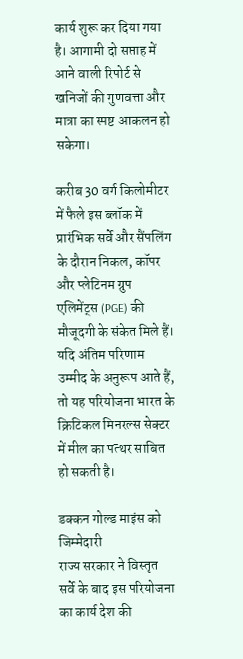कार्य शुरू कर दिया गया है। आगामी दो सप्ताह में आने वाली रिपोर्ट से खनिजों की गुणवत्ता और मात्रा का स्पष्ट आकलन हो सकेगा।

करीब 30 वर्ग किलोमीटर में फैले इस ब्लॉक में प्रारंभिक सर्वे और सैंपलिंग के दौरान निकल, कॉपर और प्लेटिनम ग्रुप एलिमेंट्स (PGE) की मौजूदगी के संकेत मिले हैं। यदि अंतिम परिणाम उम्मीद के अनुरूप आते हैं, तो यह परियोजना भारत के क्रिटिकल मिनरल्स सेक्टर में मील का पत्थर साबित हो सकती है।

डक्कन गोल्ड माइंस को जिम्मेदारी
राज्य सरकार ने विस्तृत सर्वे के बाद इस परियोजना का कार्य देश की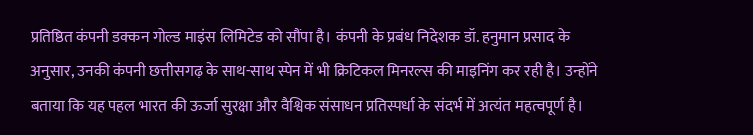प्रतिष्ठित कंपनी डक्कन गोल्ड माइंस लिमिटेड को सौंपा है। कंपनी के प्रबंध निदेशक डॉ. हनुमान प्रसाद के अनुसार, उनकी कंपनी छत्तीसगढ़ के साथ-साथ स्पेन में भी क्रिटिकल मिनरल्स की माइनिंग कर रही है। उन्होंने बताया कि यह पहल भारत की ऊर्जा सुरक्षा और वैश्विक संसाधन प्रतिस्पर्धा के संदर्भ में अत्यंत महत्वपूर्ण है।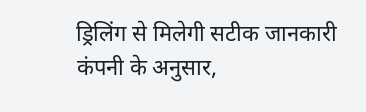ड्रिलिंग से मिलेगी सटीक जानकारी
कंपनी के अनुसार,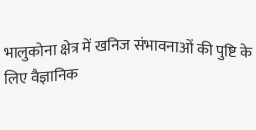भालुकोना क्षेत्र में खनिज संभावनाओं की पुष्टि के लिए वैज्ञानिक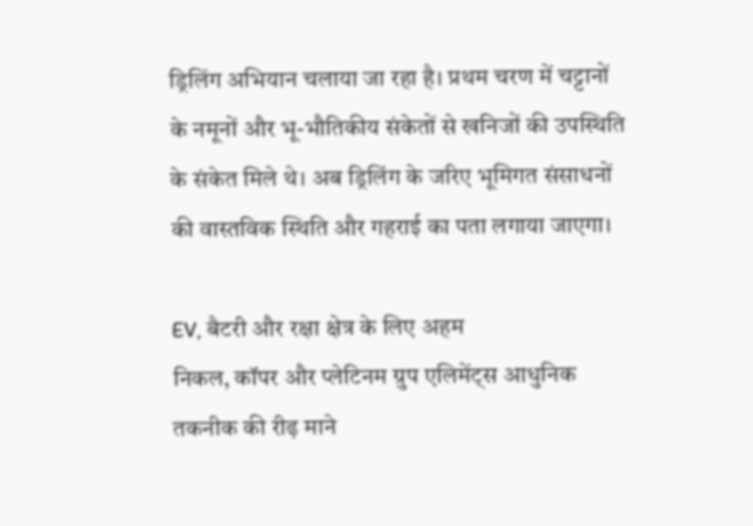ड्रिलिंग अभियान चलाया जा रहा है। प्रथम चरण में चट्टानों के नमूनों और भू-भौतिकीय संकेतों से खनिजों की उपस्थिति के संकेत मिले थे। अब ड्रिलिंग के जरिए भूमिगत संसाधनों की वास्तविक स्थिति और गहराई का पता लगाया जाएगा।

EV, बैटरी और रक्षा क्षेत्र के लिए अहम
निकल, कॉपर और प्लेटिनम ग्रुप एलिमेंट्स आधुनिक तकनीक की रीढ़ माने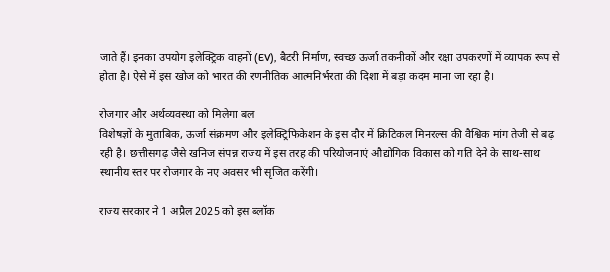जाते हैं। इनका उपयोग इलेक्ट्रिक वाहनों (EV), बैटरी निर्माण, स्वच्छ ऊर्जा तकनीकों और रक्षा उपकरणों में व्यापक रूप से होता है। ऐसे में इस खोज को भारत की रणनीतिक आत्मनिर्भरता की दिशा में बड़ा कदम माना जा रहा है।

रोजगार और अर्थव्यवस्था को मिलेगा बल
विशेषज्ञों के मुताबिक, ऊर्जा संक्रमण और इलेक्ट्रिफिकेशन के इस दौर में क्रिटिकल मिनरल्स की वैश्विक मांग तेजी से बढ़ रही है। छत्तीसगढ़ जैसे खनिज संपन्न राज्य में इस तरह की परियोजनाएं औद्योगिक विकास को गति देने के साथ-साथ स्थानीय स्तर पर रोजगार के नए अवसर भी सृजित करेंगी।

राज्य सरकार ने 1 अप्रैल 2025 को इस ब्लॉक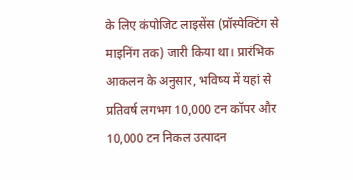के लिए कंपोजिट लाइसेंस (प्रॉस्पेक्टिंग से माइनिंग तक) जारी किया था। प्रारंभिक आकलन के अनुसार, भविष्य में यहां से प्रतिवर्ष लगभग 10,000 टन कॉपर और 10,000 टन निकल उत्पादन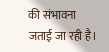की संभावना जताई जा रही है।